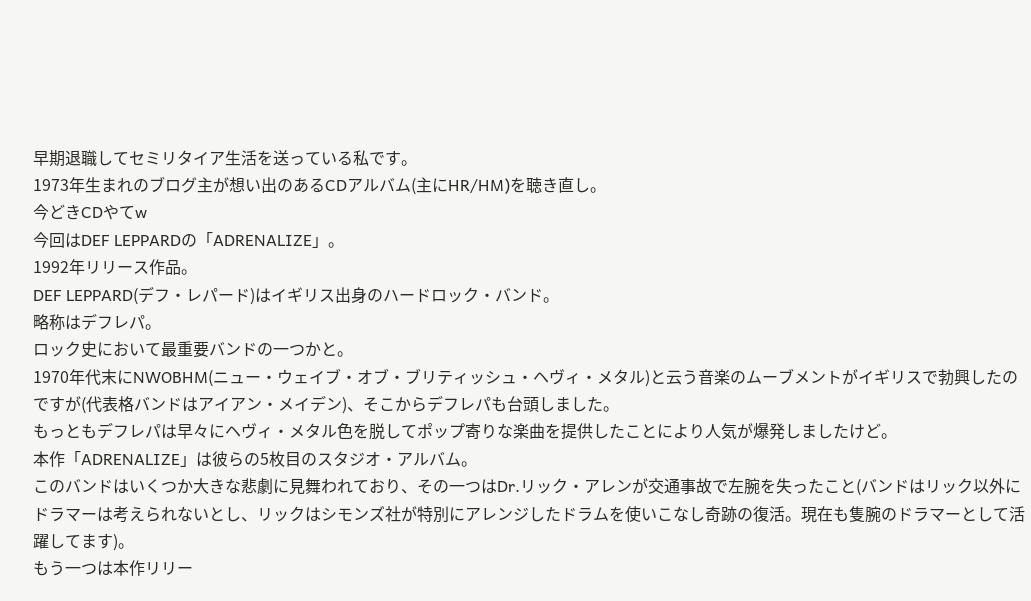早期退職してセミリタイア生活を送っている私です。
1973年生まれのブログ主が想い出のあるCDアルバム(主にHR/HM)を聴き直し。
今どきCDやてw
今回はDEF LEPPARDの「ADRENALIZE」。
1992年リリース作品。
DEF LEPPARD(デフ・レパード)はイギリス出身のハードロック・バンド。
略称はデフレパ。
ロック史において最重要バンドの一つかと。
1970年代末にNWOBHM(ニュー・ウェイブ・オブ・ブリティッシュ・ヘヴィ・メタル)と云う音楽のムーブメントがイギリスで勃興したのですが(代表格バンドはアイアン・メイデン)、そこからデフレパも台頭しました。
もっともデフレパは早々にヘヴィ・メタル色を脱してポップ寄りな楽曲を提供したことにより人気が爆発しましたけど。
本作「ADRENALIZE」は彼らの5枚目のスタジオ・アルバム。
このバンドはいくつか大きな悲劇に見舞われており、その一つはDr.リック・アレンが交通事故で左腕を失ったこと(バンドはリック以外にドラマーは考えられないとし、リックはシモンズ社が特別にアレンジしたドラムを使いこなし奇跡の復活。現在も隻腕のドラマーとして活躍してます)。
もう一つは本作リリー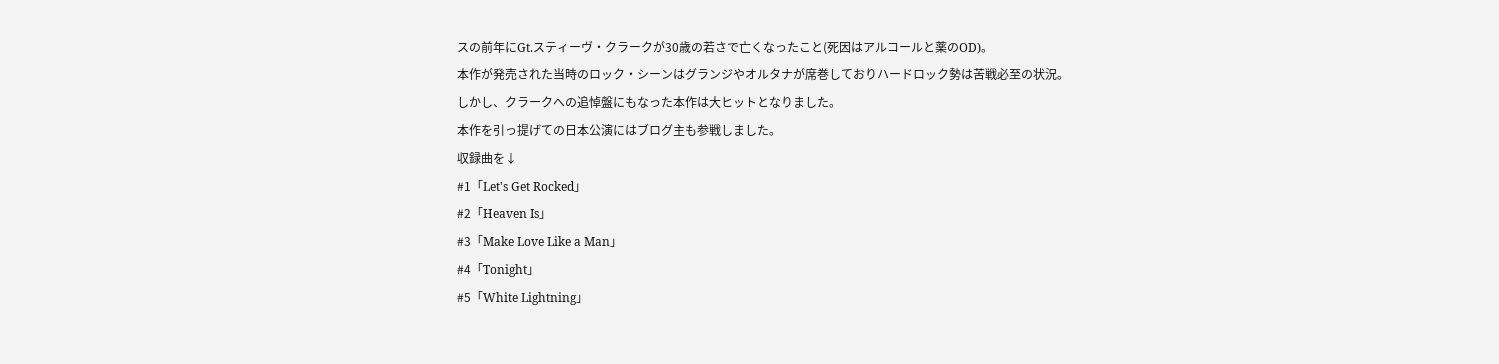スの前年にGt.スティーヴ・クラークが30歳の若さで亡くなったこと(死因はアルコールと薬のOD)。
本作が発売された当時のロック・シーンはグランジやオルタナが席巻しておりハードロック勢は苦戦必至の状況。
しかし、クラークへの追悼盤にもなった本作は大ヒットとなりました。
本作を引っ提げての日本公演にはブログ主も参戦しました。
収録曲を↓
#1「Let's Get Rocked」
#2「Heaven Is」
#3「Make Love Like a Man」
#4「Tonight」
#5「White Lightning」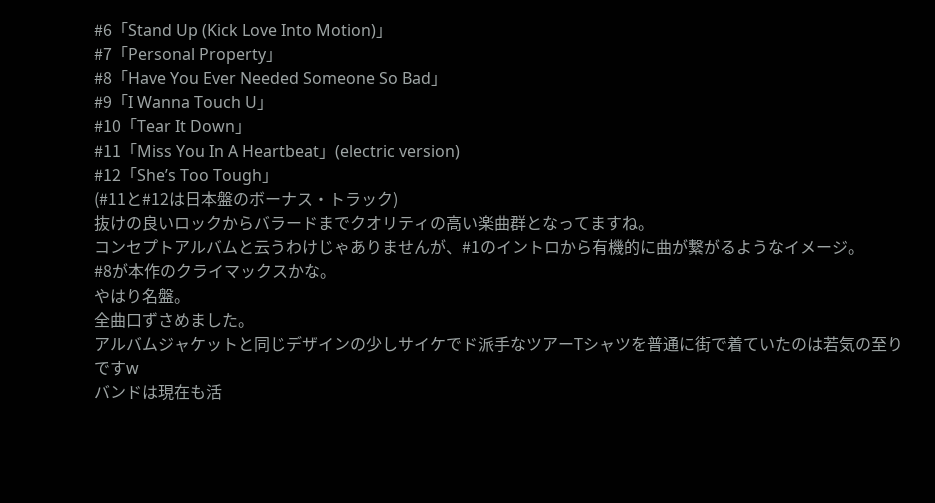#6「Stand Up (Kick Love Into Motion)」
#7「Personal Property」
#8「Have You Ever Needed Someone So Bad」
#9「I Wanna Touch U」
#10「Tear It Down」
#11「Miss You In A Heartbeat」(electric version)
#12「She’s Too Tough」
(#11と#12は日本盤のボーナス・トラック)
抜けの良いロックからバラードまでクオリティの高い楽曲群となってますね。
コンセプトアルバムと云うわけじゃありませんが、#1のイントロから有機的に曲が繋がるようなイメージ。
#8が本作のクライマックスかな。
やはり名盤。
全曲口ずさめました。
アルバムジャケットと同じデザインの少しサイケでド派手なツアーTシャツを普通に街で着ていたのは若気の至りですw
バンドは現在も活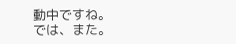動中ですね。
では、また。